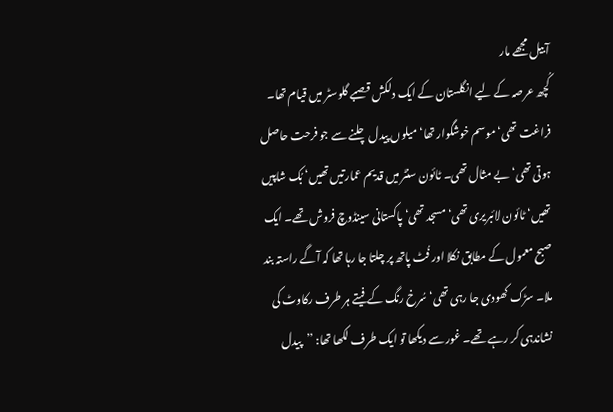آ بیل مجھے مار
کُچھ عرصہ کے لیے انگلستان کے ایک دلکش قصبے گلوسٹر میں قیام تھا۔ فراغت تھی‘ موسم خوشگوار تھا‘ میلوں پیدل چلنے سے جو فرحت حاصل ہوتی تھی‘ بے مثال تھی۔ ٹائون سنٹر میں قدیم عمارتیں تھیں‘ بُک شاپیں تھیں‘ ٹائون لائبریری تھی‘ مسجد تھی‘ پاکستانی سینڈوچ فروش تھے۔ ایک صبح معمول کے مطابق نکلا اور فُٹ پاتھ پر چلتا جا رہا تھا کہ آگے راستہ بند ملا۔ سڑک کھودی جا رہی تھی‘ سُرخ رنگ کے فیتے ہر طرف رکاوٹ کی نشاندہی کر رہے تھے۔ غور سے دیکھا تو ایک طرف لکھا تھا: ’’پیدل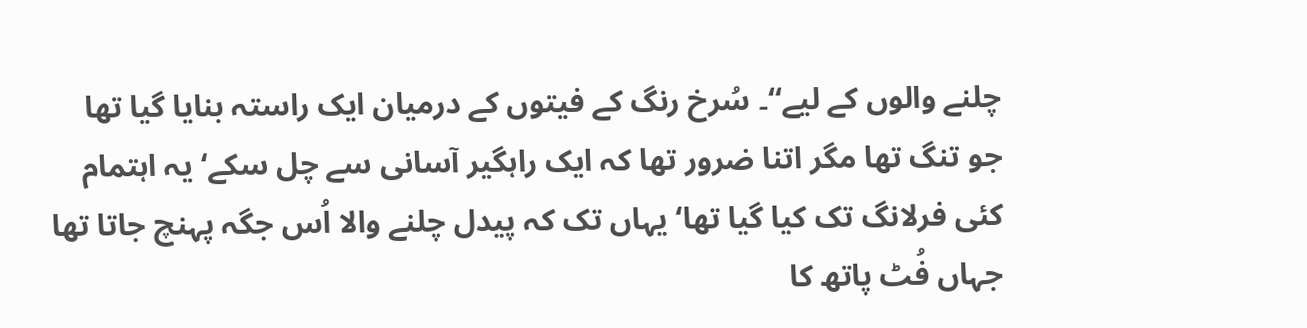چلنے والوں کے لیے‘‘۔ سُرخ رنگ کے فیتوں کے درمیان ایک راستہ بنایا گیا تھا جو تنگ تھا مگر اتنا ضرور تھا کہ ایک راہگیر آسانی سے چل سکے‘ یہ اہتمام کئی فرلانگ تک کیا گیا تھا‘ یہاں تک کہ پیدل چلنے والا اُس جگہ پہنچ جاتا تھا جہاں فُٹ پاتھ کا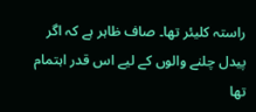راستہ کلیئر تھا۔ صاف ظاہر ہے کہ اگر پیدل چلنے والوں کے لیے اس قدر اہتمام تھا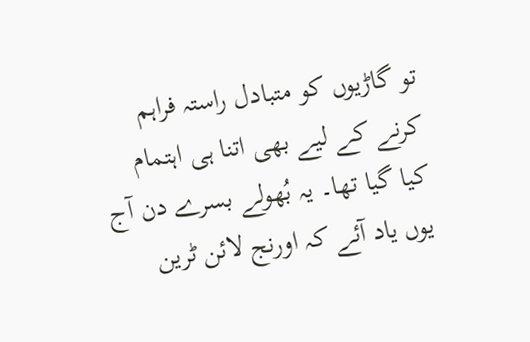تو گاڑیوں کو متبادل راستہ فراہم کرنے کے لیے بھی اتنا ہی اہتمام کیا گیا تھا۔ یہ بُھولے بسرے دن آج یوں یاد آئے کہ اورنج لائن ٹرین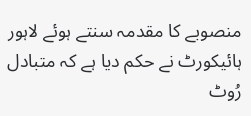منصوبے کا مقدمہ سنتے ہوئے لاہور ہائیکورٹ نے حکم دیا ہے کہ متبادل رُوٹ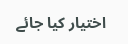اختیار کیا جائے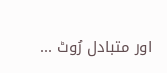اور متبادل رُوٹ ...